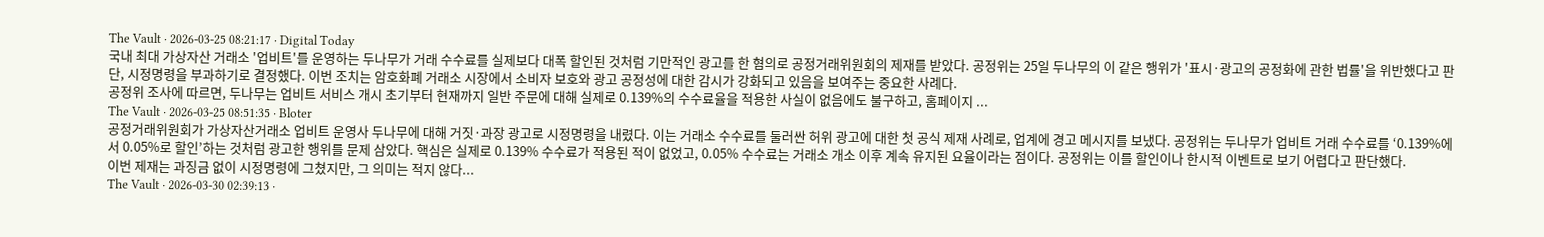The Vault · 2026-03-25 08:21:17 · Digital Today
국내 최대 가상자산 거래소 '업비트'를 운영하는 두나무가 거래 수수료를 실제보다 대폭 할인된 것처럼 기만적인 광고를 한 혐의로 공정거래위원회의 제재를 받았다. 공정위는 25일 두나무의 이 같은 행위가 '표시·광고의 공정화에 관한 법률'을 위반했다고 판단, 시정명령을 부과하기로 결정했다. 이번 조치는 암호화폐 거래소 시장에서 소비자 보호와 광고 공정성에 대한 감시가 강화되고 있음을 보여주는 중요한 사례다.
공정위 조사에 따르면, 두나무는 업비트 서비스 개시 초기부터 현재까지 일반 주문에 대해 실제로 0.139%의 수수료율을 적용한 사실이 없음에도 불구하고, 홈페이지 ...
The Vault · 2026-03-25 08:51:35 · Bloter
공정거래위원회가 가상자산거래소 업비트 운영사 두나무에 대해 거짓·과장 광고로 시정명령을 내렸다. 이는 거래소 수수료를 둘러싼 허위 광고에 대한 첫 공식 제재 사례로, 업계에 경고 메시지를 보냈다. 공정위는 두나무가 업비트 거래 수수료를 ‘0.139%에서 0.05%로 할인’하는 것처럼 광고한 행위를 문제 삼았다. 핵심은 실제로 0.139% 수수료가 적용된 적이 없었고, 0.05% 수수료는 거래소 개소 이후 계속 유지된 요율이라는 점이다. 공정위는 이를 할인이나 한시적 이벤트로 보기 어렵다고 판단했다.
이번 제재는 과징금 없이 시정명령에 그쳤지만, 그 의미는 적지 않다...
The Vault · 2026-03-30 02:39:13 ·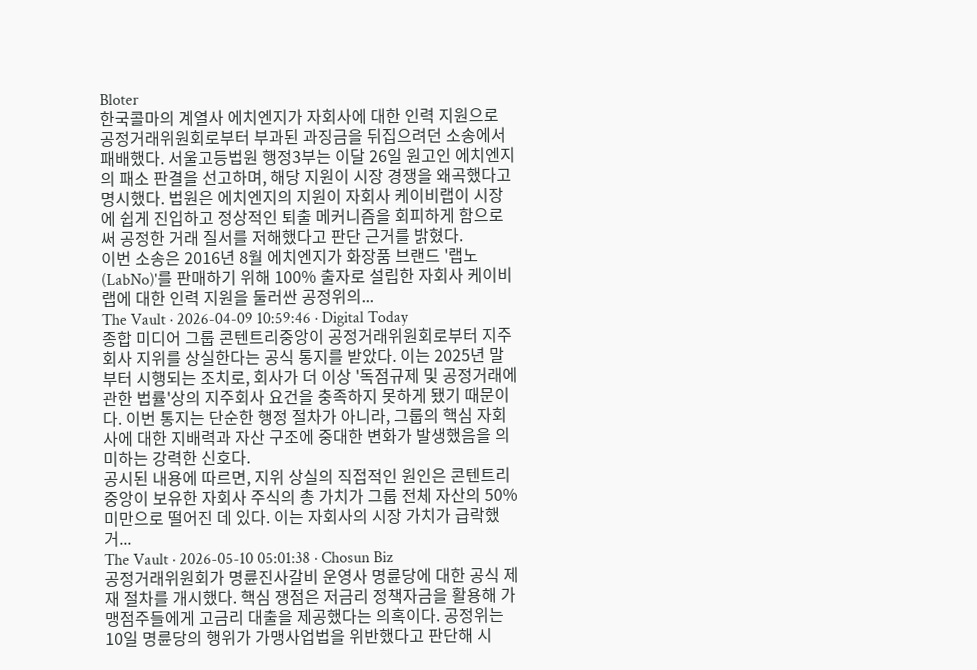Bloter
한국콜마의 계열사 에치엔지가 자회사에 대한 인력 지원으로 공정거래위원회로부터 부과된 과징금을 뒤집으려던 소송에서 패배했다. 서울고등법원 행정3부는 이달 26일 원고인 에치엔지의 패소 판결을 선고하며, 해당 지원이 시장 경쟁을 왜곡했다고 명시했다. 법원은 에치엔지의 지원이 자회사 케이비랩이 시장에 쉽게 진입하고 정상적인 퇴출 메커니즘을 회피하게 함으로써 공정한 거래 질서를 저해했다고 판단 근거를 밝혔다.
이번 소송은 2016년 8월 에치엔지가 화장품 브랜드 '랩노(LabNo)'를 판매하기 위해 100% 출자로 설립한 자회사 케이비랩에 대한 인력 지원을 둘러싼 공정위의...
The Vault · 2026-04-09 10:59:46 · Digital Today
종합 미디어 그룹 콘텐트리중앙이 공정거래위원회로부터 지주회사 지위를 상실한다는 공식 통지를 받았다. 이는 2025년 말부터 시행되는 조치로, 회사가 더 이상 '독점규제 및 공정거래에 관한 법률'상의 지주회사 요건을 충족하지 못하게 됐기 때문이다. 이번 통지는 단순한 행정 절차가 아니라, 그룹의 핵심 자회사에 대한 지배력과 자산 구조에 중대한 변화가 발생했음을 의미하는 강력한 신호다.
공시된 내용에 따르면, 지위 상실의 직접적인 원인은 콘텐트리중앙이 보유한 자회사 주식의 총 가치가 그룹 전체 자산의 50% 미만으로 떨어진 데 있다. 이는 자회사의 시장 가치가 급락했거...
The Vault · 2026-05-10 05:01:38 · Chosun Biz
공정거래위원회가 명륜진사갈비 운영사 명륜당에 대한 공식 제재 절차를 개시했다. 핵심 쟁점은 저금리 정책자금을 활용해 가맹점주들에게 고금리 대출을 제공했다는 의혹이다. 공정위는 10일 명륜당의 행위가 가맹사업법을 위반했다고 판단해 시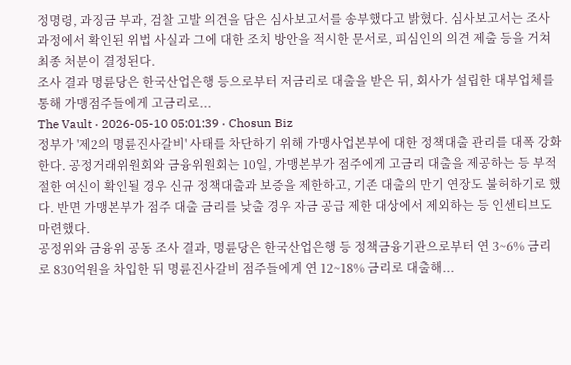정명령, 과징금 부과, 검찰 고발 의견을 담은 심사보고서를 송부했다고 밝혔다. 심사보고서는 조사 과정에서 확인된 위법 사실과 그에 대한 조치 방안을 적시한 문서로, 피심인의 의견 제출 등을 거쳐 최종 처분이 결정된다.
조사 결과 명륜당은 한국산업은행 등으로부터 저금리로 대출을 받은 뒤, 회사가 설립한 대부업체를 통해 가맹점주들에게 고금리로...
The Vault · 2026-05-10 05:01:39 · Chosun Biz
정부가 '제2의 명륜진사갈비' 사태를 차단하기 위해 가맹사업본부에 대한 정책대출 관리를 대폭 강화한다. 공정거래위원회와 금융위원회는 10일, 가맹본부가 점주에게 고금리 대출을 제공하는 등 부적절한 여신이 확인될 경우 신규 정책대출과 보증을 제한하고, 기존 대출의 만기 연장도 불허하기로 했다. 반면 가맹본부가 점주 대출 금리를 낮출 경우 자금 공급 제한 대상에서 제외하는 등 인센티브도 마련했다.
공정위와 금융위 공동 조사 결과, 명륜당은 한국산업은행 등 정책금융기관으로부터 연 3~6% 금리로 830억원을 차입한 뒤 명륜진사갈비 점주들에게 연 12~18% 금리로 대출해...